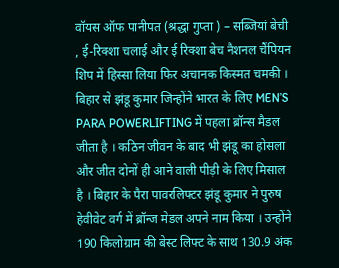वॉयस ऑफ पानीपत (श्रद्धा गुप्ता ) – सब्जियां बेची , ई-रिक्शा चलाई और ई रिक्शा बेच नैशनल चैंपियन शिप में हिस्सा लिया फिर अचानक किस्मत चमकी । बिहार से झंडू कुमार जिन्होंने भारत के लिए MEN’S PARA POWERLIFTING में पहला ब्रॉन्स मैडल जीता है । कठिन जीवन के बाद भी झंडू का होसला और जीत दोनों ही आने वाली पीड़ी के लिए मिसाल है । बिहार के पैरा पावरलिफ्टर झंडू कुमार ने पुरुष हेवीवेट वर्ग में ब्रॉन्ज मेडल अपने नाम किया । उन्होंने 190 किलोग्राम की बेस्ट लिफ्ट के साथ 130.9 अंक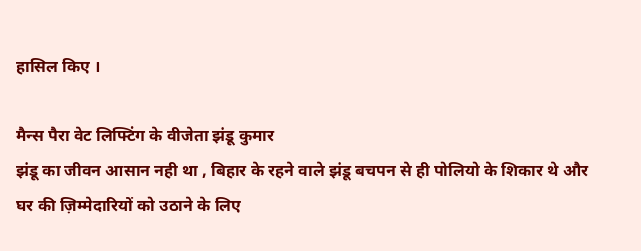हासिल किए ।

मैन्स पैरा वेट लिफ्टिंग के वीजेता झंडू कुमार
झंडू का जीवन आसान नही था , बिहार के रहने वाले झंडू बचपन से ही पोलियो के शिकार थे और घर की ज़िम्मेदारियों को उठाने के लिए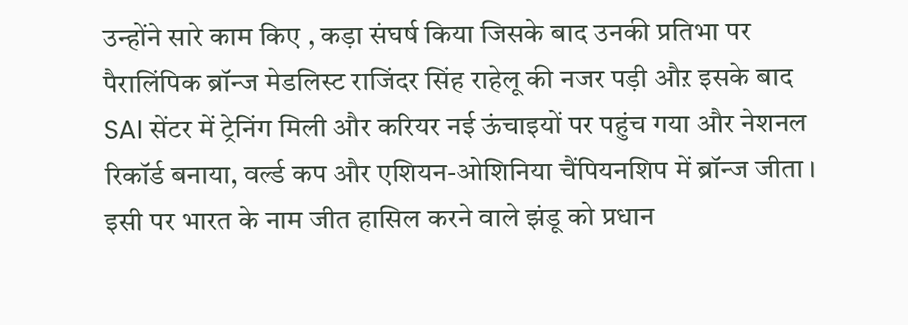उन्होंने सारे काम किए , कड़ा संघर्ष किया जिसके बाद उनकी प्रतिभा पर पैरालिंपिक ब्रॉन्ज मेडलिस्ट राजिंदर सिंह राहेलू की नजर पड़ी औऱ इसके बाद SAI सेंटर में ट्रेनिंग मिली और करियर नई ऊंचाइयों पर पहुंच गया और नेशनल रिकॉर्ड बनाया, वर्ल्ड कप और एशियन-ओशिनिया चैंपियनशिप में ब्रॉन्ज जीता ।
इसी पर भारत के नाम जीत हासिल करने वाले झंडू को प्रधान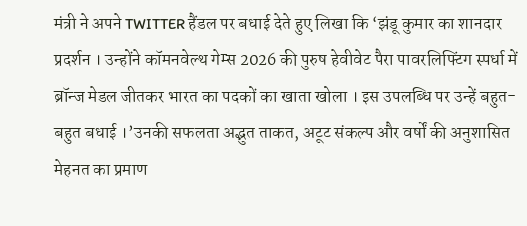मंत्री ने अपने TWITTER हैंडल पर बधाई देते हुए लिखा कि ‘झंडू कुमार का शानदार प्रदर्शन । उन्होंने कॉमनवेल्थ गेम्स 2026 की पुरुष हेवीवेट पैरा पावरलिफ्टिंग स्पर्धा में ब्रॉन्ज मेडल जीतकर भारत का पदकों का खाता खोला । इस उपलब्धि पर उन्हें बहुत-बहुत बधाई ।’उनकी सफलता अद्भुत ताकत, अटूट संकल्प और वर्षों की अनुशासित मेहनत का प्रमाण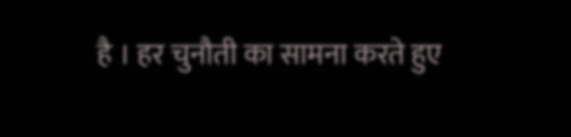है । हर चुनौती का सामना करते हुए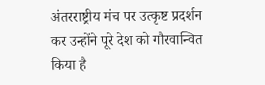अंतरराष्ट्रीय मंच पर उत्कृष्ट प्रदर्शन कर उन्होंने पूरे देश को गौरवान्वित किया है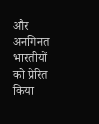और अनगिनत भारतीयों को प्रेरित किया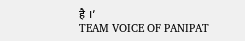है ।’
TEAM VOICE OF PANIPAT